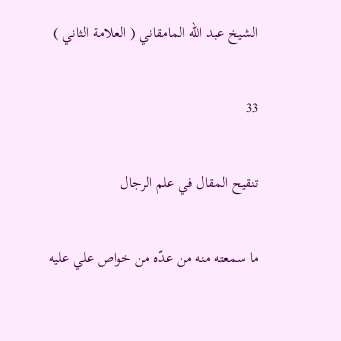الشيخ عبد الله المامقاني ( العلامة الثاني )

33

تنقيح المقال في علم الرجال

ما سمعته منه من عدّه من خواص علي عليه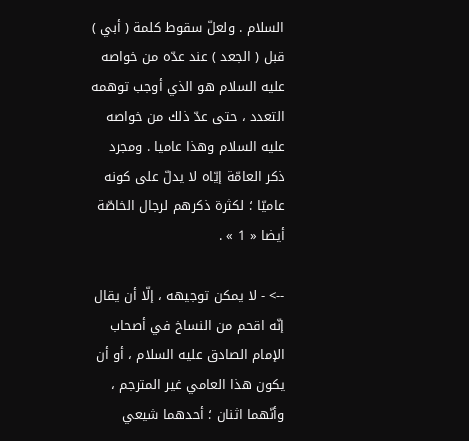السلام . ولعلّ سقوط كلمة ( أبي ) قبل ( الجعد ) عند عدّه من خواصه عليه السلام هو الذي أوجب توهمه التعدد ، حتى عدّ ذلك من خواصه عليه السلام وهذا عاميا . ومجرد ذكر العامّة إيّاه لا يدلّ على كونه عاميّا ؛ لكثرة ذكرهم لرجال الخاصّة أيضا « 1 » .

--> - لا يمكن توجيهه ، إلّا أن يقال إنّه اقحم من النساخ في أصحاب الإمام الصادق عليه السلام ، أو أن يكون هذا العامي غير المترجم ، وأنّهما اثنان ؛ أحدهما شيعي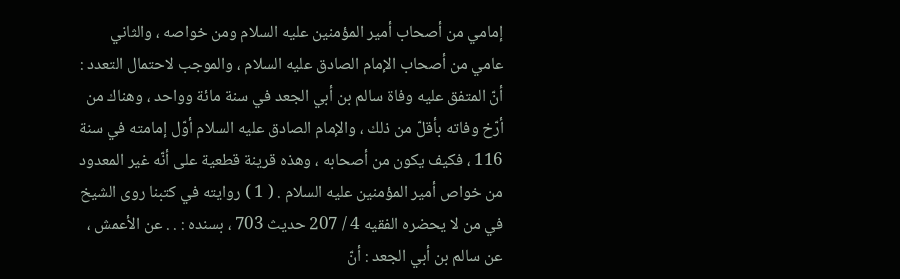إمامي من أصحاب أمير المؤمنين عليه السلام ومن خواصه ، والثاني عامي من أصحاب الإمام الصادق عليه السلام ، والموجب لاحتمال التعدد : أنّ المتفق عليه وفاة سالم بن أبي الجعد في سنة مائة وواحد ، وهناك من أرّخ وفاته بأقلّ من ذلك ، والإمام الصادق عليه السلام أوّل إمامته في سنة 116 ، فكيف يكون من أصحابه ، وهذه قرينة قطعية على أنّه غير المعدود من خواص أمير المؤمنين عليه السلام . ( 1 ) روايته في كتبنا روى الشيخ في من لا يحضره الفقيه 4 / 207 حديث 703 ، بسنده : . . عن الأعمش ، عن سالم بن أبي الجعد : أنّ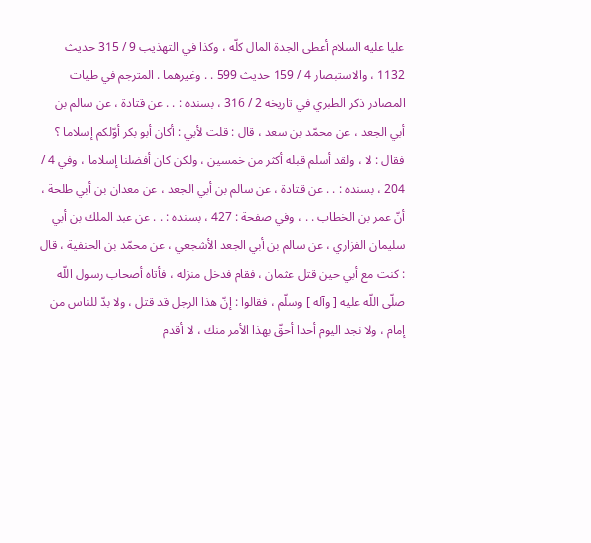عليا عليه السلام أعطى الجدة المال كلّه ، وكذا في التهذيب 9 / 315 حديث 1132 ، والاستبصار 4 / 159 حديث 599 . . وغيرهما . المترجم في طيات المصادر ذكر الطبري في تاريخه 2 / 316 ، بسنده : . . عن قتادة ، عن سالم بن أبي الجعد ، عن محمّد بن سعد ، قال : قلت لأبي : أكان أبو بكر أوّلكم إسلاما ؟ فقال : لا ، ولقد أسلم قبله أكثر من خمسين ، ولكن كان أفضلنا إسلاما ، وفي 4 / 204 ، بسنده : . . عن قتادة ، عن سالم بن أبي الجعد ، عن معدان بن أبي طلحة ، أنّ عمر بن الخطاب . . ، وفي صفحة : 427 ، بسنده : . . عن عبد الملك بن أبي سليمان الفزاري ، عن سالم بن أبي الجعد الأشجعي ، عن محمّد بن الحنفية ، قال : كنت مع أبي حين قتل عثمان ، فقام فدخل منزله ، فأتاه أصحاب رسول اللّه صلّى اللّه عليه [ وآله ] وسلّم ، فقالوا : إنّ هذا الرجل قد قتل ، ولا بدّ للناس من إمام ، ولا نجد اليوم أحدا أحقّ بهذا الأمر منك ، لا أقدم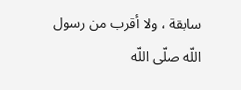سابقة ، ولا أقرب من رسول اللّه صلّى اللّه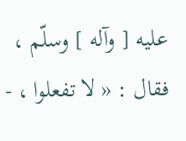عليه [ وآله ] وسلّم ، فقال : « لا تفعلوا ، -